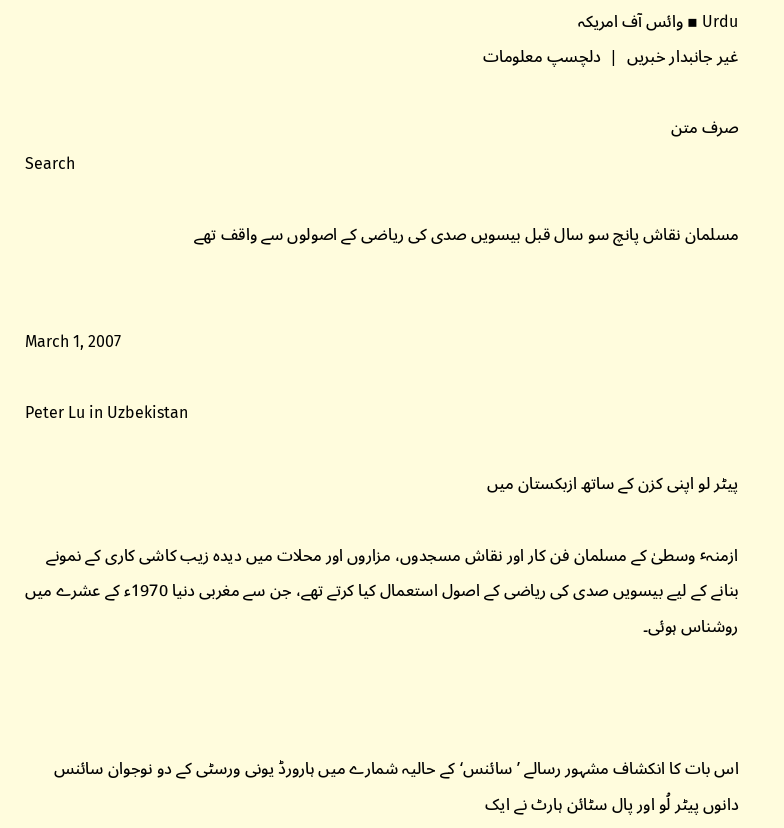Urdu ▪ وائس آف امریکہ
غیر جانبدار خبریں  |  دلچسپ معلومات

صرف متن
Search

مسلمان نقاش پانچ سو سال قبل بیسویں صدی کی ریاضی کے اصولوں سے واقف تھے


March 1, 2007

Peter Lu in Uzbekistan

پیٹر لو اپنی کزن کے ساتھ ازبکستان میں

ازمنہٴ وسطیٰ کے مسلمان فن کار اور نقاش مسجدوں، مزاروں اور محلات میں دیدہ زیب کاشی کاری کے نمونے بنانے کے لیے بیسویں صدی کی ریاضی کے اصول استعمال کیا کرتے تھے، جن سے مغربی دنیا 1970ء کے عشرے میں روشناس ہوئی۔



اس بات کا انکشاف مشہور رسالے ’سائنس‘کے حالیہ شمارے میں ہارورڈ یونی ورسٹی کے دو نوجوان سائنس دانوں پیٹر لُو اور پال سٹائن ہارٹ نے ایک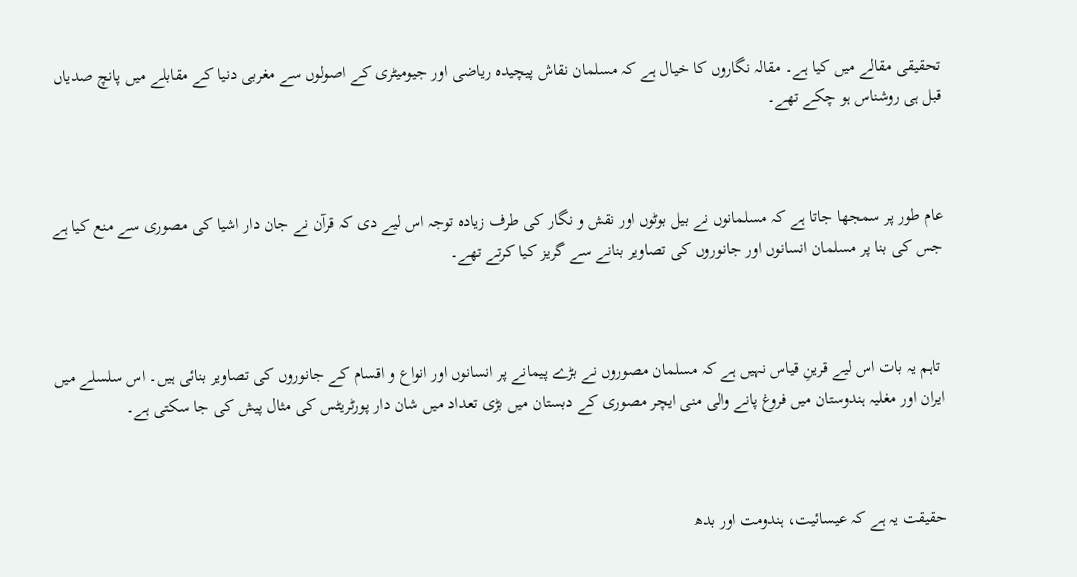تحقیقی مقالے میں کیا ہے۔ مقالہ نگاروں کا خیال ہے کہ مسلمان نقاش پیچیدہ ریاضی اور جیومیٹری کے اصولوں سے مغربی دنیا کے مقابلے میں پانچ صدیاں قبل ہی روشناس ہو چکے تھے۔



عام طور پر سمجھا جاتا ہے کہ مسلمانوں نے بیل بوٹوں اور نقش و نگار کی طرف زیادہ توجہ اس لیے دی کہ قرآن نے جان دار اشیا کی مصوری سے منع کیا ہے جس کی بنا پر مسلمان انسانوں اور جانوروں کی تصاویر بنانے سے گریز کیا کرتے تھے۔



 تاہم یہ بات اس لیے قرینِ قیاس نہیں ہے کہ مسلمان مصوروں نے بڑے پیمانے پر انسانوں اور انواع و اقسام کے جانوروں کی تصاویر بنائی ہیں۔ اس سلسلے میں ایران اور مغلیہ ہندوستان میں فروغ پانے والی منی ایچر مصوری کے دبستان میں بڑی تعداد میں شان دار پورٹریٹس کی مثال پیش کی جا سکتی ہے۔



حقیقت یہ ہے کہ عیسائیت، ہندومت اور بدھ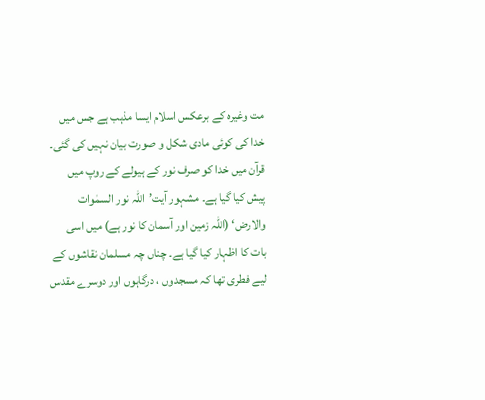مت وغیرہ کے برعکس اسلام ایسا مذہب ہے جس میں خدا کی کوئی مادی شکل و صورت بیان نہیں کی گئی۔ قرآن میں خدا کو صرف نور کے ہیولے کے روپ میں پیش کیا گیا ہے۔ مشہور آیت’اللہ نور السمٰوات والارض‘ (اللہ زمین اور آسمان کا نور ہے) میں اسی بات کا اظہار کیا گیا ہے۔ چناں چہ مسلمان نقاشوں کے لیے فطری تھا کہ مسجدوں ، درگاہوں اور دوسرے مقدس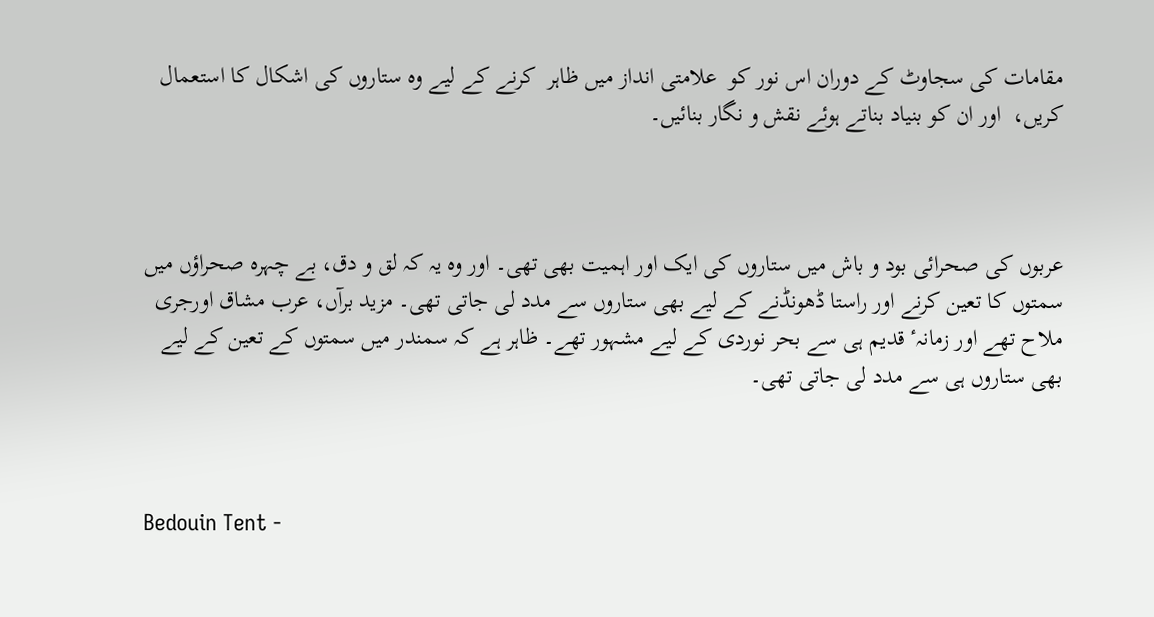مقامات کی سجاوٹ کے دوران اس نور کو  علامتی انداز میں ظاہر  کرنے کے لیے وہ ستاروں کی اشکال کا استعمال کریں،  اور ان کو بنیاد بناتے ہوئے نقش و نگار بنائیں۔



عربوں کی صحرائی بود و باش میں ستاروں کی ایک اور اہمیت بھی تھی۔ اور وہ یہ کہ لق و دق، بے چہرہ صحراؤں میں سمتوں کا تعین کرنے اور راستا ڈھونڈنے کے لیے بھی ستاروں سے مدد لی جاتی تھی۔ مزید برآں، عرب مشاق اورجری ملاح تھے اور زمانہٴ قدیم ہی سے بحر نوردی کے لیے مشہور تھے۔ ظاہر ہے کہ سمندر میں سمتوں کے تعین کے لیے بھی ستاروں ہی سے مدد لی جاتی تھی۔



Bedouin Tent -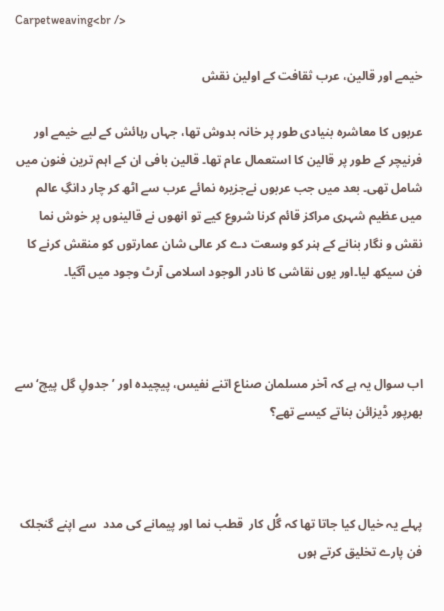Carpetweaving<br />

خیمے اور قالین، عرب ثقافت کے اولین نقش

عربوں کا معاشرہ بنیادی طور پر خانہ بدوش تھا، جہاں رہائش کے لیے خیمے اور فرنیچر کے طور پر قالین کا استعمال عام تھا۔ قالین بافی ان کے اہم ترین فنون میں شامل تھی۔ بعد میں جب عربوں نےجزیرہ نمائے عرب سے اٹھ کر چار دانگِ عالم میں عظیم شہری مراکز قائم کرنا شروع کیے تو انھوں نے قالینوں پر خوش نما نقش و نگار بنانے کے ہنر کو وسعت دے کر عالی شان عمارتوں کو منقش کرنے کا فن سیکھ لیا۔اور یوں نقاشی کا نادر الوجود اسلامی آرٹ وجود میں آگیا۔



اب سوال یہ ہے کہ آخر مسلمان صناع اتنے نفیس، پیچیدہ اور ’جدولِ گل پیچ‘ سے بھرپور ڈیزائن بناتے کیسے تھے؟



پہلے یہ خیال کیا جاتا تھا کہ گُل کار  قطب نما اور پیمانے کی مدد  سے اپنے گنجلک فن پارے تخلیق کرتے ہوں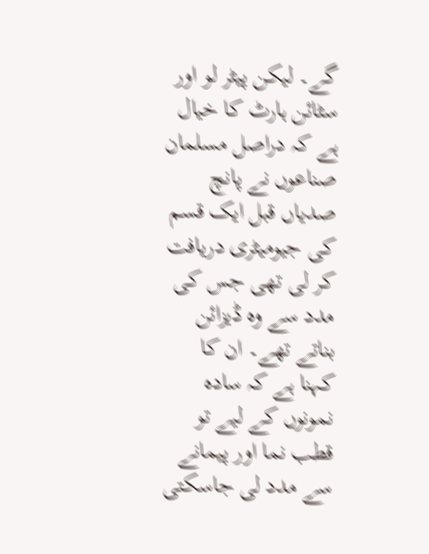گے۔ لیکن پیٹر لو اور سٹائن ہارٹ کا خیال ہے کہ دراصل مسلمان صناعوں نے پانچ صدیاں قبل ایک قسم کی جیومیٹری دریافت کر لی تھی جس کی مدد سے وہ ڈیزائن بناتے تھے۔ ان کا کہنا ہے کہ سادہ نمونوں کے لیے تو قطب نما اور پیمانے سے مدد لی جاسکتی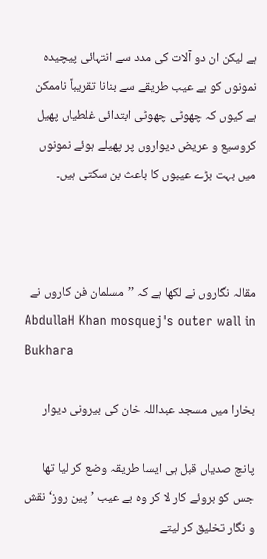ہے لیکن ان دو آلات کی مدد سے انتہائی پیچیدہ نمونوں کو بے عیب طریقے سے بنانا تقریباً ناممکن ہے کیوں کہ چھوٹی چھوٹی ابتدائی غلطیاں پھیل کروسیع و عریض دیواروں پر پھیلے ہوئے نمونوں میں بہت بڑے عیبوں کا باعث بن سکتی ہیں۔



مقالہ نگاروں نے لکھا ہے کہ ’’مسلمان فن کاروں نے
AbdullaH Khan mosquej's outer wall in Bukhara

بخارا میں مسجد عبداللہ خان کی بیرونی دیوار

پانچ صدیاں قبل ہی ایسا طریقہ وضع کر لیا تھا جس کو بروئے کار لا کر وہ بے عیب ’پین روز‘ نقش و نگار تخلیق کر لیتے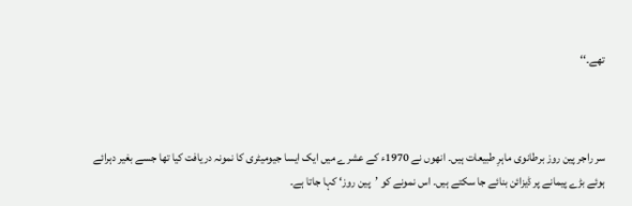تھے۔‘‘



سر راجر پین روز برطانوی ماہرِ طبیعات ہیں۔ انھوں نے 1970ء کے عشرے میں ایک ایسا جیومیٹری کا نمونہ دریافت کیا تھا جسے بغیر دہرائے ہوئے بڑے پیمانے پر ڈیزائن بنائے جا سکتے ہیں۔ اس نمونے کو ’پین روز‘ کہا جاتا ہے۔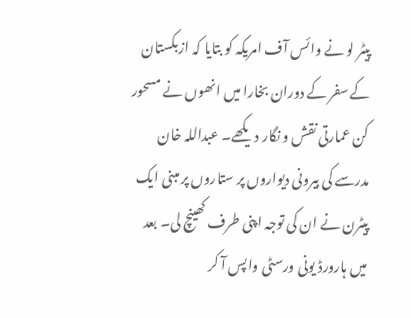پیٹر لو نے وائس آف امریکہ کو بتایا کہ ازبکستان کے سفر کے دوران بخارا میں انھوں نے مسحور کن عمارتی نقش و نگار دیکھے۔ عبداللہ خان مدرسے کی بیرونی دیواروں پر ستاروں پر مبنی ایک پیٹرن نے ان کی توجہ اپنی طرف کھینچ لی۔ بعد میں ہارورڈ یونی ورسٹی واپس آ کر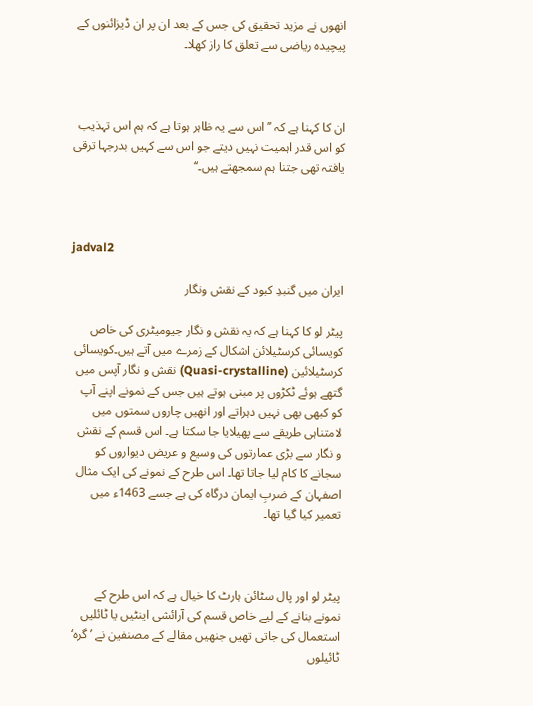انھوں نے مزید تحقیق کی جس کے بعد ان پر ان ڈیزائنوں کے پیچیدہ ریاضی سے تعلق کا راز کھلا۔



ان کا کہنا ہے کہ ’’اس سے یہ ظاہر ہوتا ہے کہ ہم اس تہذیب کو اس قدر اہمیت نہیں دیتے جو اس سے کہیں بدرجہا ترقی یافتہ تھی جتنا ہم سمجھتے ہیں۔‘‘



jadval2

ایران میں گنبدِ کبود کے نقش ونگار

پیٹر لو کا کہنا ہے کہ یہ نقش و نگار جیومیٹری کی خاص کویسائی کرسٹیلائن اشکال کے زمرے میں آتے ہیں۔کویسائی کرسٹیلائین (Quasi-crystalline) نقش و نگار آپس میں گتھے ہوئے ٹکڑوں پر مبنی ہوتے ہیں جس کے نمونے اپنے آپ کو کبھی بھی نہیں دہراتے اور انھیں چاروں سمتوں میں لامتناہی طریقے سے پھیلایا جا سکتا ہے۔ اس قسم کے نقش و نگار سے بڑی عمارتوں کی وسیع و عریض دیواروں کو سجانے کا کام لیا جاتا تھا۔ اس طرح کے نمونے کی ایک مثال اصفہان کے ضربِ ایمان درگاہ کی ہے جسے 1463ء میں تعمیر کیا گیا تھا۔



پیٹر لو اور پال سٹائن ہارٹ کا خیال ہے کہ اس طرح کے نمونے بنانے کے لیے خاص قسم کی آرائشی اینٹیں یا ٹائلیں استعمال کی جاتی تھیں جنھیں مقالے کے مصنفین نے ’گرہ‘ ٹائیلوں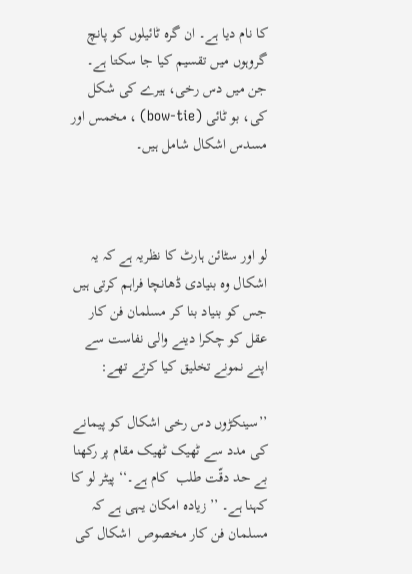کا نام دیا ہے۔ ان گرہ ٹائیلوں کو پانچ گروہوں میں تقسیم کیا جا سکتا ہے۔ جن میں دس رخی، ہیرے کی شکل کی، بو ٹائی (bow-tie) ، مخمس اور مسدس اشکال شامل ہیں۔



لو اور سٹائن ہارٹ کا نظریہ ہے کہ یہ اشکال وہ بنیادی ڈھانچا فراہم کرتی ہیں جس کو بنیاد بنا کر مسلمان فن کار عقل کو چکرا دینے والی نفاست سے اپنے نمونے تخلیق کیا کرتے تھے:

’’سینکڑوں دس رخی اشکال کو پیمانے کی مدد سے ٹھیک ٹھیک مقام پر رکھنا بے حد دقّت طلب  کام ہے۔‘‘ پیٹر لو کا کہنا ہے۔ ’’ زیادہ امکان یہی ہے کہ مسلمان فن کار مخصوص  اشکال کی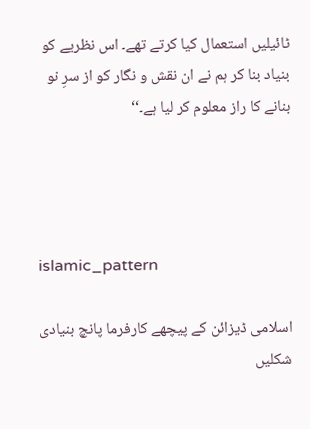ٹائیلیں استعمال کیا کرتے تھے۔ اس نظریے کو بنیاد بنا کر ہم نے ان نقش و نگار کو از سرِ نو بنانے کا راز معلوم کر لیا ہے۔‘‘




islamic_pattern

اسلامی ڈیزائن کے پیچھے کارفرما پانچ بنیادی شکلیں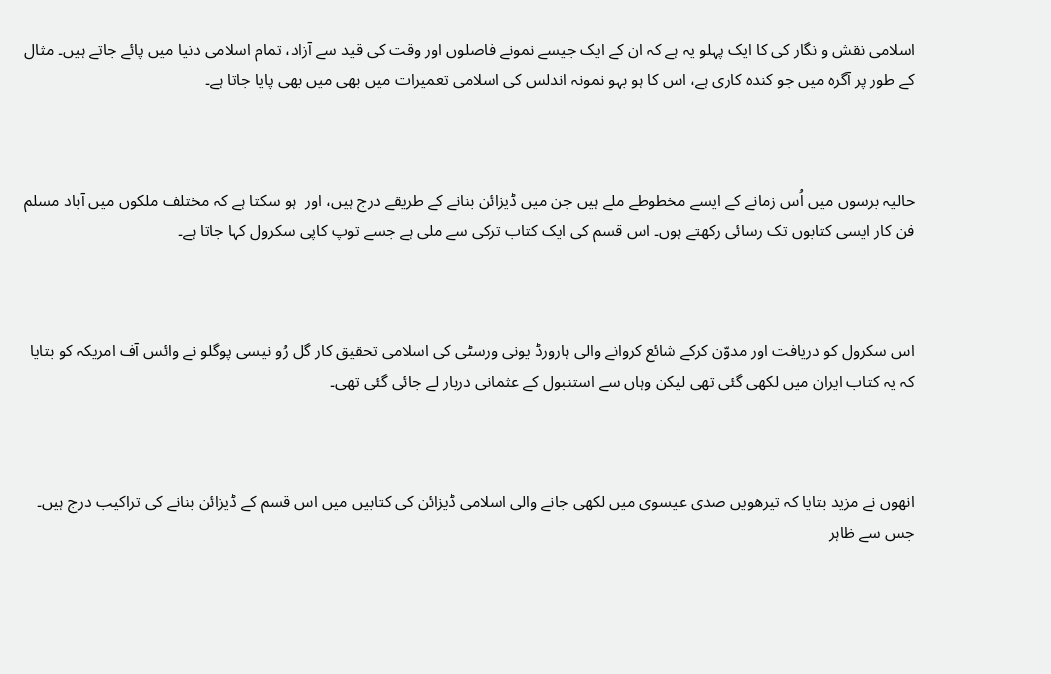اسلامی نقش و نگار کی کا ایک پہلو یہ ہے کہ ان کے ایک جیسے نمونے فاصلوں اور وقت کی قید سے آزاد، تمام اسلامی دنیا میں پائے جاتے ہیں۔ مثال کے طور پر آگرہ میں جو کندہ کاری ہے، اس کا ہو بہو نمونہ اندلس کی اسلامی تعمیرات میں بھی میں بھی پایا جاتا ہے۔



حالیہ برسوں میں اُس زمانے کے ایسے مخطوطے ملے ہیں جن میں ڈیزائن بنانے کے طریقے درج ہیں، اور  ہو سکتا ہے کہ مختلف ملکوں میں آباد مسلم فن کار ایسی کتابوں تک رسائی رکھتے ہوں۔ اس قسم کی ایک کتاب ترکی سے ملی ہے جسے توپ کاپی سکرول کہا جاتا ہے۔



اس سکرول کو دریافت اور مدوّن کرکے شائع کروانے والی ہارورڈ یونی ورسٹی کی اسلامی تحقیق کار گل رُو نیسی پوگلو نے وائس آف امریکہ کو بتایا کہ یہ کتاب ایران میں لکھی گئی تھی لیکن وہاں سے استنبول کے عثمانی دربار لے جائی گئی تھی۔



انھوں نے مزید بتایا کہ تیرھویں صدی عیسوی میں لکھی جانے والی اسلامی ڈیزائن کی کتابیں میں اس قسم کے ڈیزائن بنانے کی تراکیب درج ہیں۔ جس سے ظاہر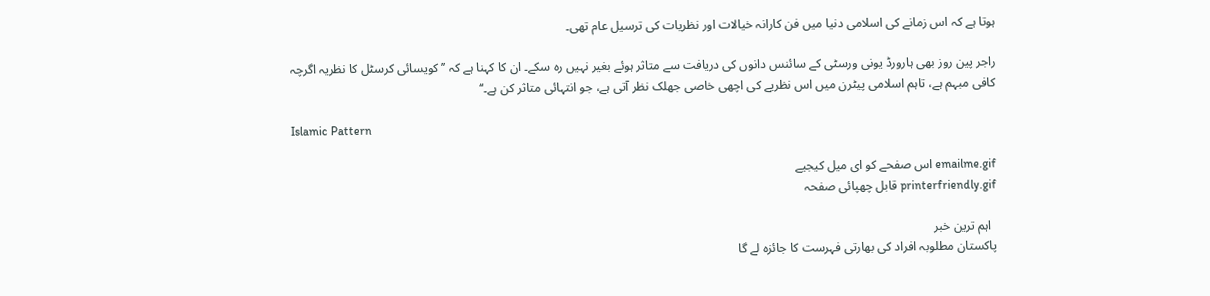ہوتا ہے کہ اس زمانے کی اسلامی دنیا میں فن کارانہ خیالات اور نظریات کی ترسیل عام تھی۔

راجر پین روز بھی ہارورڈ یونی ورسٹی کے سائنس دانوں کی دریافت سے متاثر ہوئے بغیر نہیں رہ سکے۔ ان کا کہنا ہے کہ ’’کویسائی کرسٹل کا نظریہ اگرچہ کافی مبہم ہے، تاہم اسلامی پیٹرن میں اس نظریے کی اچھی خاصی جھلک نظر آتی ہے، جو انتہائی متاثر کن ہے۔‘‘

Islamic Pattern

emailme.gif اس صفحے کو ای میل کیجیے
printerfriendly.gif قابل چھپائی صفحہ

  اہم ترین خبر
پاکستان مطلوبہ افراد کی بھارتی فہرست کا جائزہ لے گا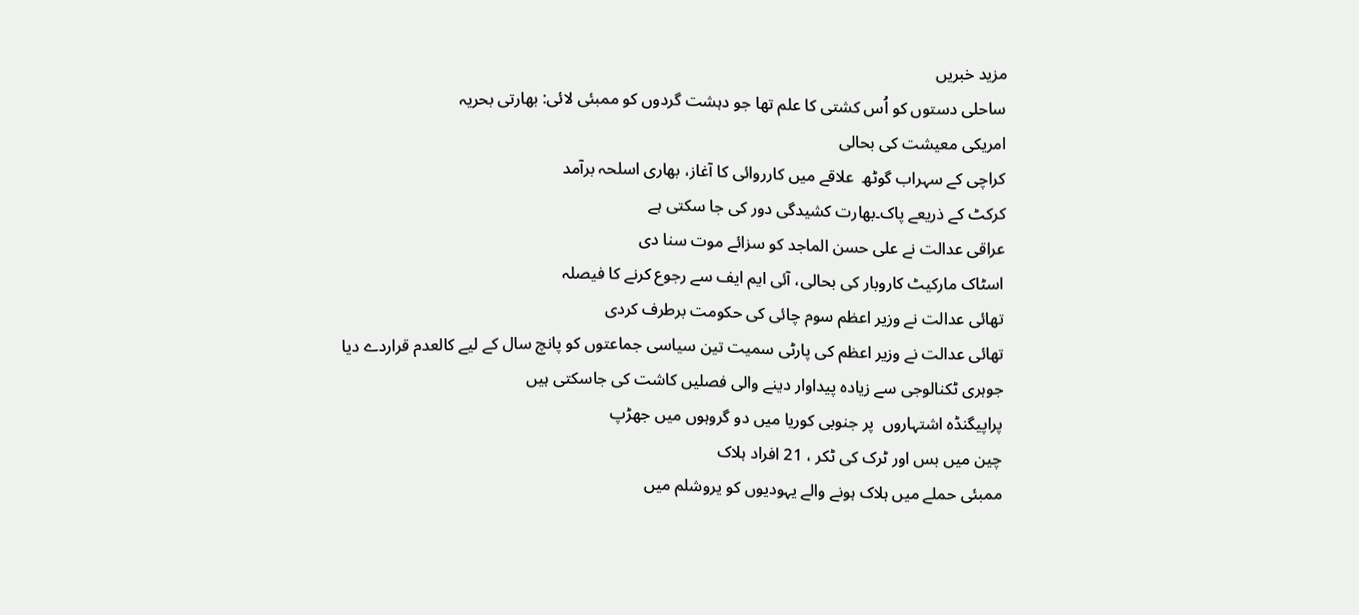مزید خبریں
ساحلی دستوں کو اُس کشتی کا علم تھا جو دہشت گردوں کو ممبئی لائی: بھارتی بحریہ
امریکی معیشت کی بحالی
کراچی کے سہراب گوٹھ  علاقے میں کارروائی کا آغاز، بھاری اسلحہ برآمد
کرکٹ کے ذریعے پاک۔بھارت کشیدگی دور کی جا سکتی ہے
عراقی عدالت نے علی حسن الماجد کو سزائے موت سنا دی
اسٹاک مارکیٹ کاروبار کی بحالی، آئی ایم ایف سے رجوع کرنے کا فیصلہ
تھائی عدالت نے وزیر اعظم سوم چائی کی حکومت برطرف کردی
تھائی عدالت نے وزیر اعظم کی پارٹی سمیت تین سیاسی جماعتوں کو پانچ سال کے لیے کالعدم قراردے دیا
جوہری ٹکنالوجی سے زیادہ پیداوار دینے والی فصلیں کاشت کی جاسکتی ہیں
پراپیگنڈہ اشتہاروں  پر جنوبی کوریا میں دو گروہوں میں جھڑپ
چین میں بس اور ٹرک کی ٹکر ، 21 افراد ہلاک
ممبئی حملے میں ہلاک ہونے والے یہودیوں کو یروشلم میں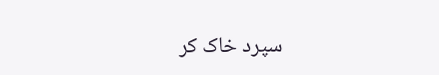سپرد خاک کر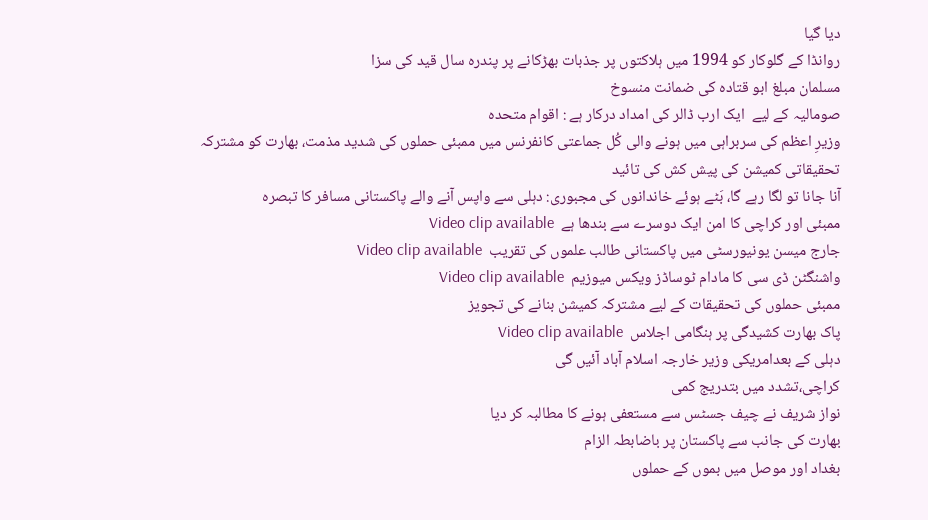دیا گیا
روانڈا کے گلوکار کو 1994 میں ہلاکتوں پر جذبات بھڑکانے پر پندرہ سال قید کی سزا
مسلمان مبلغ ابو قتادہ کی ضمانت منسوخ
صومالیہ کے لیے  ایک ارب ڈالر کی امداد درکار ہے : اقوام متحدہ
وزیرِ اعظم کی سربراہی میں ہونے والی کُل جماعتی کانفرنس میں ممبئی حملوں کی شدید مذمت، بھارت کو مشترکہ تحقیقاتی کمیشن کی پیش کش کی تائید
آنا جانا تو لگا رہے گا، بَٹے ہوئے خاندانوں کی مجبوری: دہلی سے واپس آنے والے پاکستانی مسافر کا تبصرہ
ممبئی اور کراچی کا امن ایک دوسرے سے بندھا ہے  Video clip available
جارج میسن یونیورسٹی میں پاکستانی طالب علموں کی تقریب  Video clip available
واشنگٹن ڈی سی کا مادام ٹوساڈز ویکس میوزیم  Video clip available
ممبئی حملوں کی تحقیقات کے لیے مشترکہ کمیشن بنانے کی تجویز
پاک بھارت کشیدگی پر ہنگامی اجلاس  Video clip available
دہلی کے بعدامریکی وزیر خارجہ اسلام آباد آئیں گی
کراچی،تشدد میں بتدریج کمی
نواز شریف نے چیف جسٹس سے مستعفی ہونے کا مطالبہ کر دیا
بھارت کی جانب سے پاکستان پر باضابطہ الزام
بغداد اور موصل میں بموں کے حملوں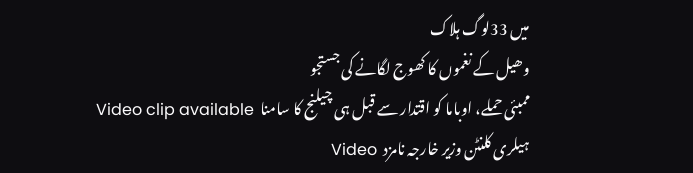میں 33لوگ ہلاک
وھیل کے نغموں کا کھوج لگانے کی جستجو
ممبئی حملے، اوباما کو اقتدار سے قبل ہی چیلنج کا سامنا  Video clip available
ہیلری کلنٹن وزیر خارجہ نامزد  Video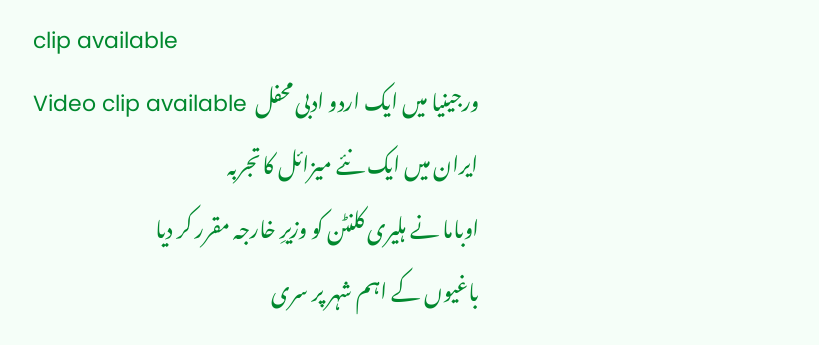clip available
ورجینیا میں ایک اردو ادبی محفل  Video clip available
ایران میں ایک نئے میزائل کا تجربہ
اوباما نے ہلیری کلنٹن کو وزیرِ خارجہ مقرر کر دیا
باغیوں کے اہم شہر پر سری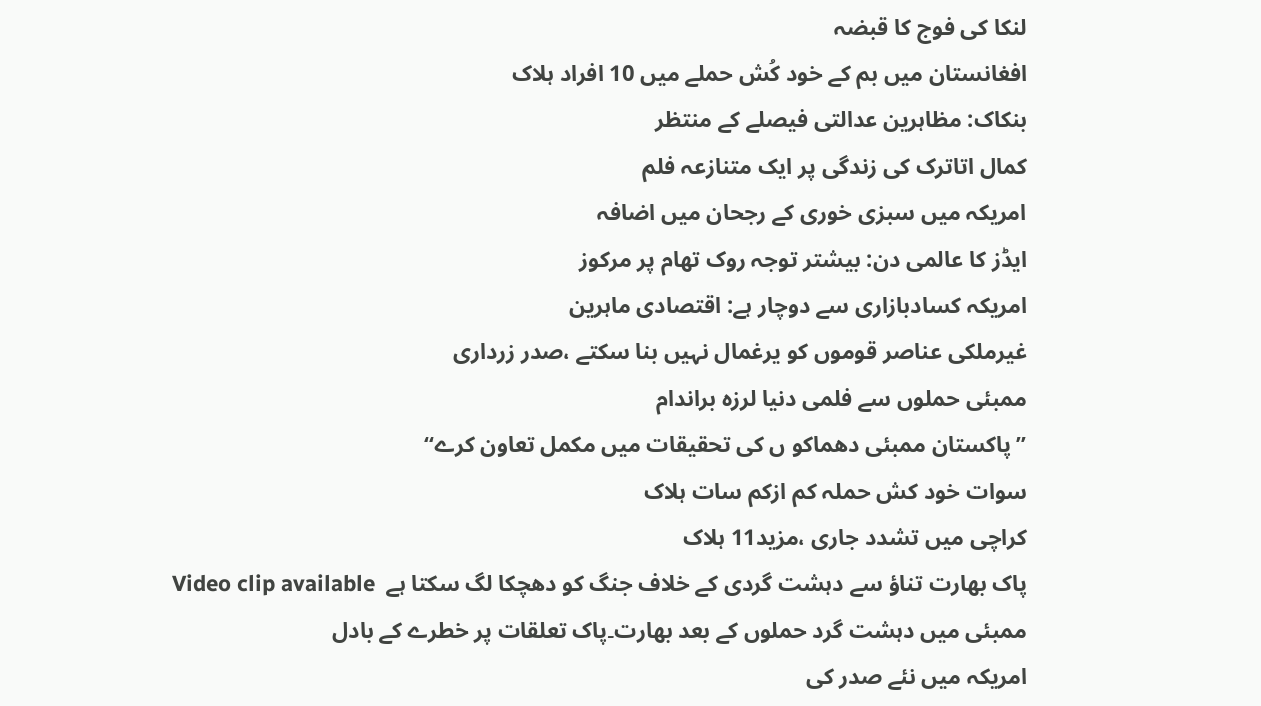لنکا کی فوج کا قبضہ
افغانستان میں بم کے خود کُش حملے میں 10 افراد ہلاک
بنکاک: مظاہرین عدالتی فیصلے کے منتظر
کمال اتاترک کی زندگی پر ایک متنازعہ فلم
امریکہ میں سبزی خوری کے رجحان میں اضافہ
ایڈز کا عالمی دن: بیشتر توجہ روک تھام پر مرکوز
امریکہ کسادبازاری سے دوچار ہے: اقتصادی ماہرین
غیرملکی عناصر قوموں کو یرغمال نہیں بنا سکتے ،صدر زرداری
ممبئی حملوں سے فلمی دنیا لرزہ براندام
”پاکستان ممبئی دھماکو ں کی تحقیقات میں مکمل تعاون کرے“
سوات خود کش حملہ کم ازکم سات ہلاک
کراچی میں تشدد جاری ،مزید11 ہلاک
پاک بھارت تناؤ سے دہشت گردی کے خلاف جنگ کو دھچکا لگ سکتا ہے  Video clip available
ممبئی میں دہشت گرد حملوں کے بعد بھارت۔پاک تعلقات پر خطرے کے بادل
امریکہ میں نئے صدر کی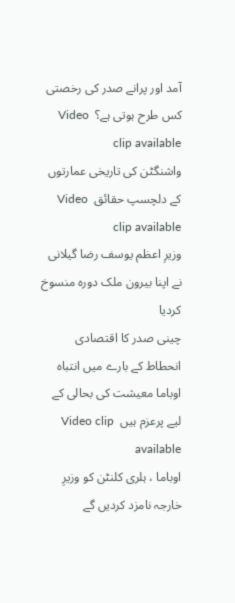آمد اور پرانے صدر کی رخصتی کس طرح ہوتی ہے؟  Video clip available
واشنگٹن کی تاریخی عمارتوں کے دلچسپ حقائق  Video clip available
وزیرِ اعظم یوسف رضا گیلانی نے اپنا بیرون ملک دورہ منسوخ کردیا
چینی صدر کا اقتصادی انحطاط کے بارے میں انتباہ
اوباما معیشت کی بحالی کے لیے پرعزم ہیں  Video clip available
اوباما ، ہلری کلنٹن کو وزیرِ خارجہ نامزد کردیں گے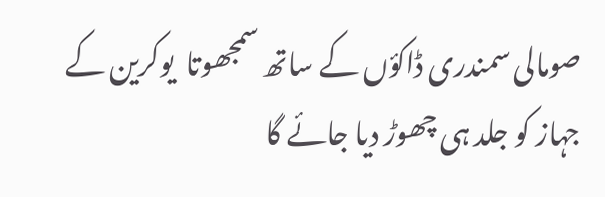صومالی سمندری ڈاکؤں کے ساتھ سمجھوتا  یوکرین کے جہاز کو جلد ہی چھوڑ دیا جائے گا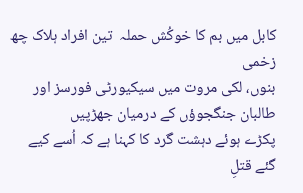کابل میں بم کا خوکُش حملہ  تین افراد ہلاک چھ زخمی
بنوں، لکی مروت میں سیکیورٹی فورسز اور طالبان جنگجوؤں کے درمیان جھڑپیں
پکڑے ہوئے دہشت گرد کا کہنا ہے کہ اُسے کیے گئے قتلِ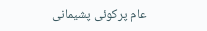عام پرکوئی پشیمانی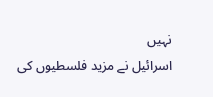نہیں
اسرائیل نے مزید فلسطیوں کی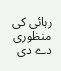رہائی کی منظوری دے دی